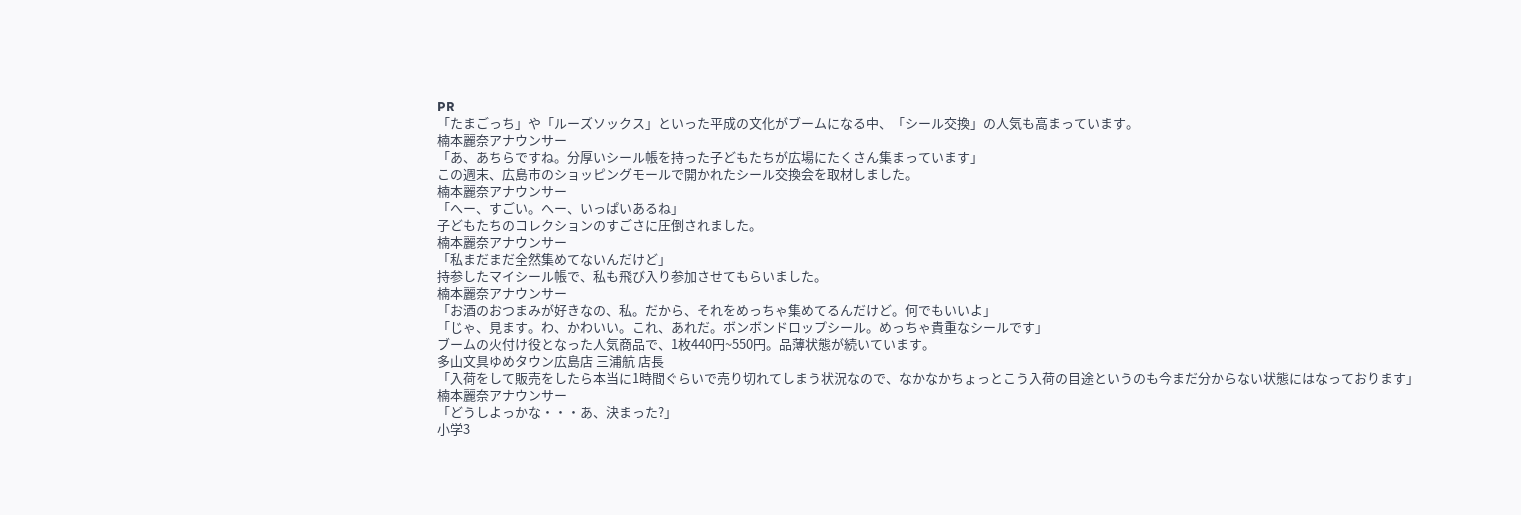PR
「たまごっち」や「ルーズソックス」といった平成の文化がブームになる中、「シール交換」の人気も高まっています。
楠本麗奈アナウンサー
「あ、あちらですね。分厚いシール帳を持った子どもたちが広場にたくさん集まっています」
この週末、広島市のショッピングモールで開かれたシール交換会を取材しました。
楠本麗奈アナウンサー
「へー、すごい。へー、いっぱいあるね」
子どもたちのコレクションのすごさに圧倒されました。
楠本麗奈アナウンサー
「私まだまだ全然集めてないんだけど」
持参したマイシール帳で、私も飛び入り参加させてもらいました。
楠本麗奈アナウンサー
「お酒のおつまみが好きなの、私。だから、それをめっちゃ集めてるんだけど。何でもいいよ」
「じゃ、見ます。わ、かわいい。これ、あれだ。ボンボンドロップシール。めっちゃ貴重なシールです」
ブームの火付け役となった人気商品で、1枚440円~550円。品薄状態が続いています。
多山文具ゆめタウン広島店 三浦航 店長
「入荷をして販売をしたら本当に1時間ぐらいで売り切れてしまう状況なので、なかなかちょっとこう入荷の目途というのも今まだ分からない状態にはなっております」
楠本麗奈アナウンサー
「どうしよっかな・・・あ、決まった?」
小学3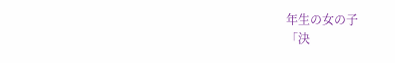年生の女の子
「決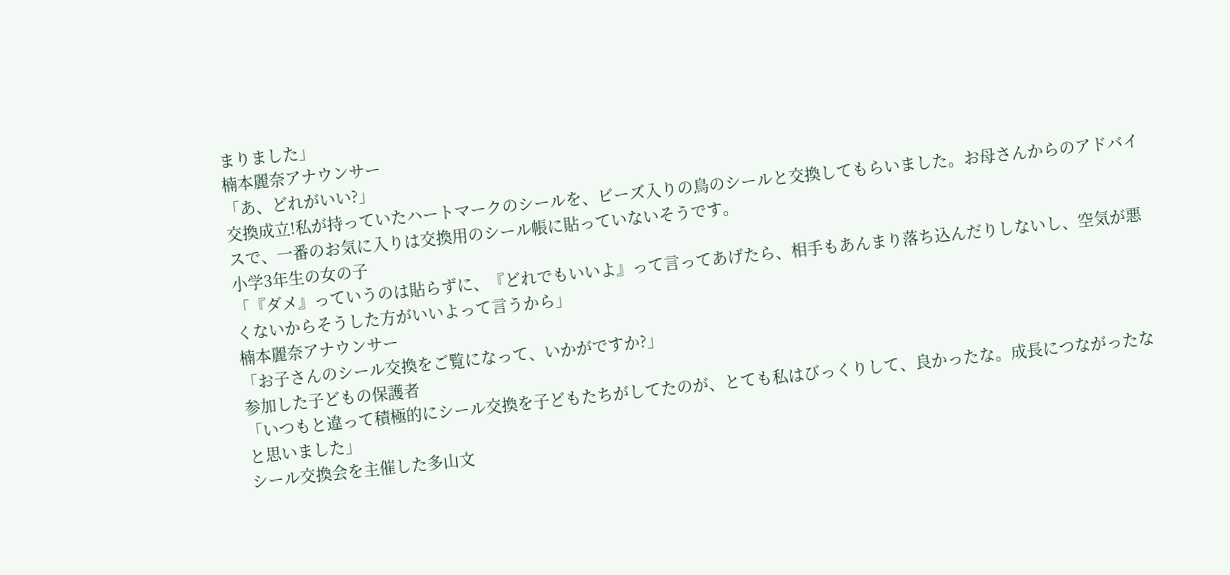まりました」
楠本麗奈アナウンサー
「あ、どれがいい?」
交換成立!私が持っていたハートマークのシールを、ビーズ入りの鳥のシールと交換してもらいました。お母さんからのアドバイスで、一番のお気に入りは交換用のシール帳に貼っていないそうです。
小学3年生の女の子
「『ダメ』っていうのは貼らずに、『どれでもいいよ』って言ってあげたら、相手もあんまり落ち込んだりしないし、空気が悪くないからそうした方がいいよって言うから」
楠本麗奈アナウンサー
「お子さんのシール交換をご覧になって、いかがですか?」
参加した子どもの保護者
「いつもと違って積極的にシール交換を子どもたちがしてたのが、とても私はびっくりして、良かったな。成長につながったなと思いました」
シール交換会を主催した多山文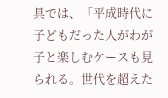具では、「平成時代に子どもだった人がわが子と楽しむケースも見られる。世代を超えた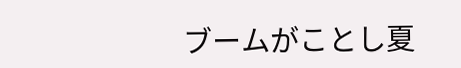ブームがことし夏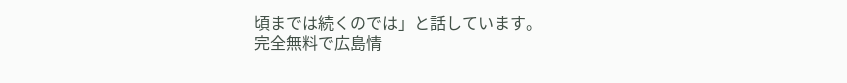頃までは続くのでは」と話しています。
完全無料で広島情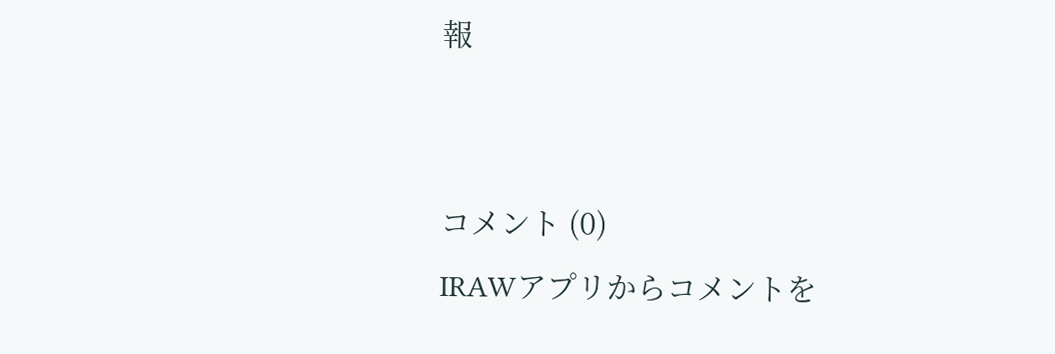報


コメント (0)
IRAWアプリからコメントを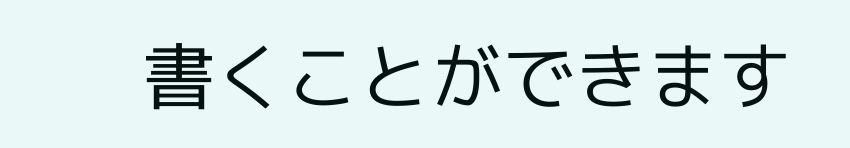書くことができます